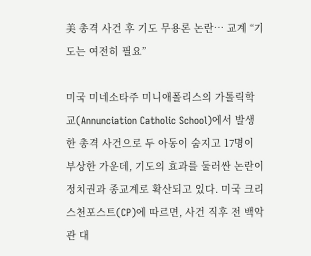美 총격 사건 후 기도 무용론 논란… 교계 “기도는 여전히 필요”

미국 미네소타주 미니애폴리스의 가톨릭학교(Annunciation Catholic School)에서 발생한 총격 사건으로 두 아동이 숨지고 17명이 부상한 가운데, 기도의 효과를 둘러싼 논란이 정치권과 종교계로 확산되고 있다. 미국 크리스천포스트(CP)에 따르면, 사건 직후 전 백악관 대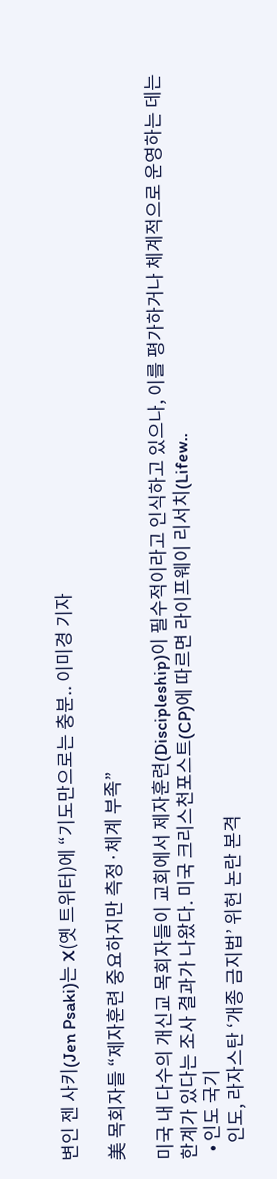변인 젠 사키(Jen Psaki)는 X(옛 트위터)에 “기도만으로는 충분.. 이미경 기자

美 목회자들 “제자훈련 중요하지만 측정·체계 부족”

미국 내 다수의 개신교 목회자들이 교회에서 제자훈련(Discipleship)이 필수적이라고 인식하고 있으나, 이를 평가하거나 체계적으로 운영하는 데는 한계가 있다는 조사 결과가 나왔다. 미국 크리스천포스트(CP)에 따르면 라이프웨이 리서치(Lifew..
  • 인도 국기
    인도, 라자스탄 ‘개종 금지법’ 위헌 논란 본격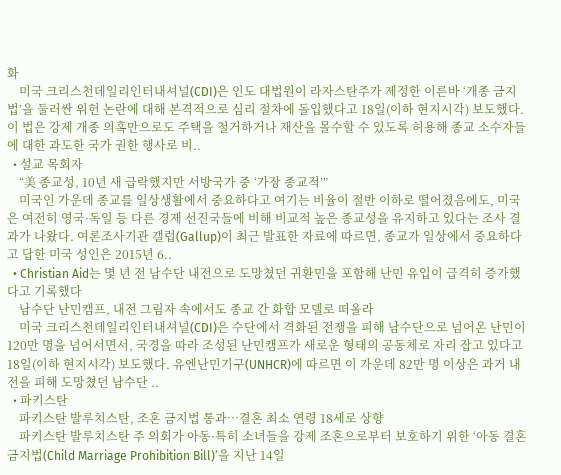화
    미국 크리스천데일리인터내셔널(CDI)은 인도 대법원이 라자스탄주가 제정한 이른바 ‘개종 금지법’을 둘러싼 위헌 논란에 대해 본격적으로 심리 절차에 돌입했다고 18일(이하 현지시각) 보도했다. 이 법은 강제 개종 의혹만으로도 주택을 철거하거나 재산을 몰수할 수 있도록 허용해 종교 소수자들에 대한 과도한 국가 권한 행사로 비..
  • 설교 목회자
    “美 종교성, 10년 새 급락했지만 서방국가 중 ‘가장 종교적’”
    미국인 가운데 종교를 일상생활에서 중요하다고 여기는 비율이 절반 이하로 떨어졌음에도, 미국은 여전히 영국·독일 등 다른 경제 선진국들에 비해 비교적 높은 종교성을 유지하고 있다는 조사 결과가 나왔다. 여론조사기관 갤럽(Gallup)이 최근 발표한 자료에 따르면, 종교가 일상에서 중요하다고 답한 미국 성인은 2015년 6..
  • Christian Aid는 몇 년 전 남수단 내전으로 도망쳤던 귀환민을 포함해 난민 유입이 급격히 증가했다고 기록했다
    남수단 난민캠프, 내전 그림자 속에서도 종교 간 화합 모델로 떠올라
    미국 크리스천데일리인터내셔널(CDI)은 수단에서 격화된 전쟁을 피해 남수단으로 넘어온 난민이 120만 명을 넘어서면서, 국경을 따라 조성된 난민캠프가 새로운 형태의 공동체로 자리 잡고 있다고 18일(이하 현지시각) 보도했다. 유엔난민기구(UNHCR)에 따르면 이 가운데 82만 명 이상은 과거 내전을 피해 도망쳤던 남수단 ..
  • 파키스탄
    파키스탄 발루치스탄, 조혼 금지법 통과…결혼 최소 연령 18세로 상향
    파키스탄 발루치스탄 주 의회가 아동·특히 소녀들을 강제 조혼으로부터 보호하기 위한 ‘아동 결혼 금지법(Child Marriage Prohibition Bill)’을 지난 14일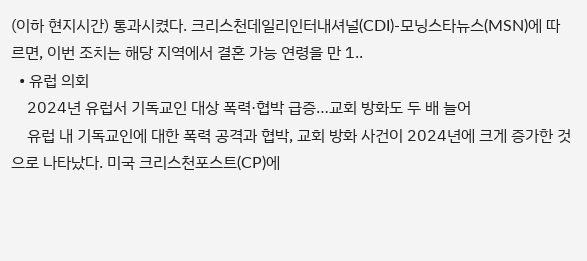(이하 현지시간) 통과시켰다. 크리스천데일리인터내셔널(CDI)-모닝스타뉴스(MSN)에 따르면, 이번 조치는 해당 지역에서 결혼 가능 연령을 만 1..
  • 유럽 의회
    2024년 유럽서 기독교인 대상 폭력·협박 급증…교회 방화도 두 배 늘어
    유럽 내 기독교인에 대한 폭력 공격과 협박, 교회 방화 사건이 2024년에 크게 증가한 것으로 나타났다. 미국 크리스천포스트(CP)에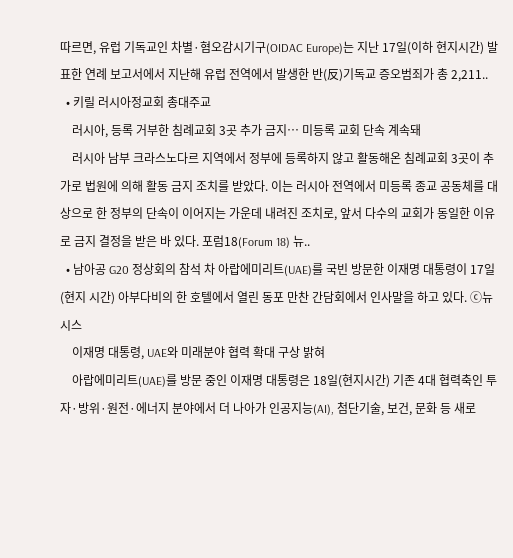따르면, 유럽 기독교인 차별·혐오감시기구(OIDAC Europe)는 지난 17일(이하 현지시간) 발표한 연례 보고서에서 지난해 유럽 전역에서 발생한 반(反)기독교 증오범죄가 총 2,211..
  • 키릴 러시아정교회 총대주교
    러시아, 등록 거부한 침례교회 3곳 추가 금지… 미등록 교회 단속 계속돼
    러시아 남부 크라스노다르 지역에서 정부에 등록하지 않고 활동해온 침례교회 3곳이 추가로 법원에 의해 활동 금지 조치를 받았다. 이는 러시아 전역에서 미등록 종교 공동체를 대상으로 한 정부의 단속이 이어지는 가운데 내려진 조치로, 앞서 다수의 교회가 동일한 이유로 금지 결정을 받은 바 있다. 포럼18(Forum 18) 뉴..
  • 남아공 G20 정상회의 참석 차 아랍에미리트(UAE)를 국빈 방문한 이재명 대통령이 17일(현지 시간) 아부다비의 한 호텔에서 열린 동포 만찬 간담회에서 인사말을 하고 있다. ⓒ뉴시스
    이재명 대통령, UAE와 미래분야 협력 확대 구상 밝혀
    아랍에미리트(UAE)를 방문 중인 이재명 대통령은 18일(현지시간) 기존 4대 협력축인 투자·방위·원전·에너지 분야에서 더 나아가 인공지능(AI), 첨단기술, 보건, 문화 등 새로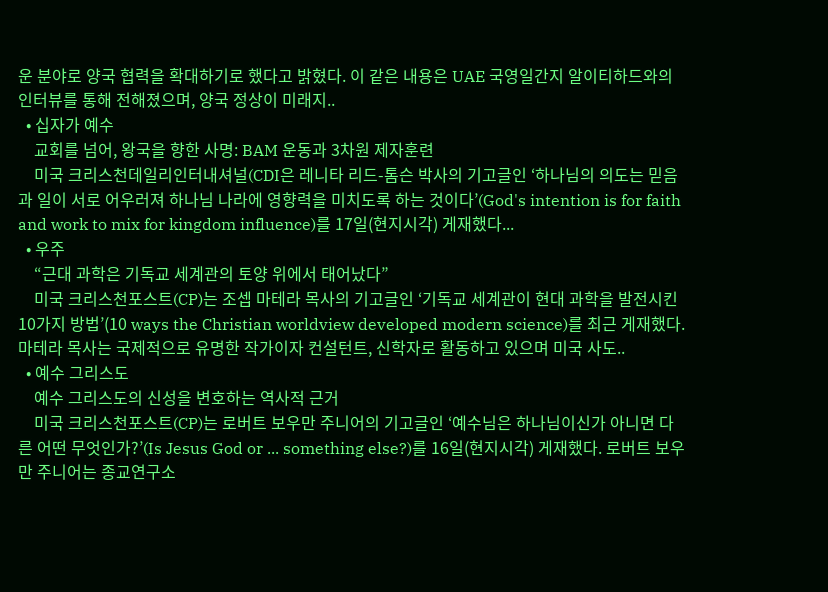운 분야로 양국 협력을 확대하기로 했다고 밝혔다. 이 같은 내용은 UAE 국영일간지 알이티하드와의 인터뷰를 통해 전해졌으며, 양국 정상이 미래지..
  • 십자가 예수
    교회를 넘어, 왕국을 향한 사명: BAM 운동과 3차원 제자훈련
    미국 크리스천데일리인터내셔널(CDI은 레니타 리드-톰슨 박사의 기고글인 ‘하나님의 의도는 믿음과 일이 서로 어우러져 하나님 나라에 영향력을 미치도록 하는 것이다’(God's intention is for faith and work to mix for kingdom influence)를 17일(현지시각) 게재했다...
  • 우주
    “근대 과학은 기독교 세계관의 토양 위에서 태어났다”
    미국 크리스천포스트(CP)는 조셉 마테라 목사의 기고글인 ‘기독교 세계관이 현대 과학을 발전시킨 10가지 방법’(10 ways the Christian worldview developed modern science)를 최근 게재했다. 마테라 목사는 국제적으로 유명한 작가이자 컨설턴트, 신학자로 활동하고 있으며 미국 사도..
  • 예수 그리스도
    예수 그리스도의 신성을 변호하는 역사적 근거
    미국 크리스천포스트(CP)는 로버트 보우만 주니어의 기고글인 ‘예수님은 하나님이신가 아니면 다른 어떤 무엇인가?’(Is Jesus God or ... something else?)를 16일(현지시각) 게재했다. 로버트 보우만 주니어는 종교연구소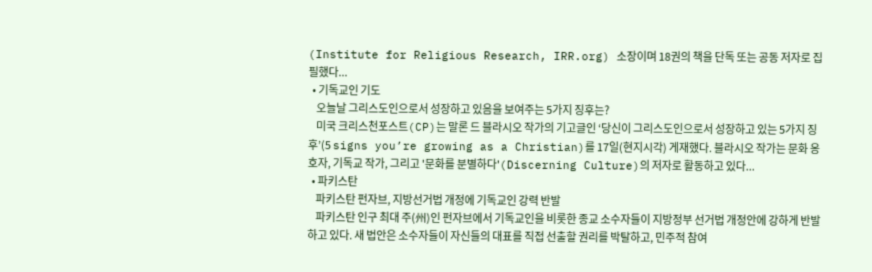(Institute for Religious Research, IRR.org) 소장이며 18권의 책을 단독 또는 공동 저자로 집필했다...
  • 기독교인 기도
    오늘날 그리스도인으로서 성장하고 있음을 보여주는 5가지 징후는?
    미국 크리스천포스트(CP)는 말론 드 블라시오 작가의 기고글인 ‘당신이 그리스도인으로서 성장하고 있는 5가지 징후’(5 signs you’re growing as a Christian)를 17일(현지시각) 게재했다. 블라시오 작가는 문화 옹호자, 기독교 작가, 그리고 '문화를 분별하다'(Discerning Culture)의 저자로 활동하고 있다...
  • 파키스탄
    파키스탄 펀자브, 지방선거법 개정에 기독교인 강력 반발
    파키스탄 인구 최대 주(州)인 펀자브에서 기독교인을 비롯한 종교 소수자들이 지방정부 선거법 개정안에 강하게 반발하고 있다. 새 법안은 소수자들이 자신들의 대표를 직접 선출할 권리를 박탈하고, 민주적 참여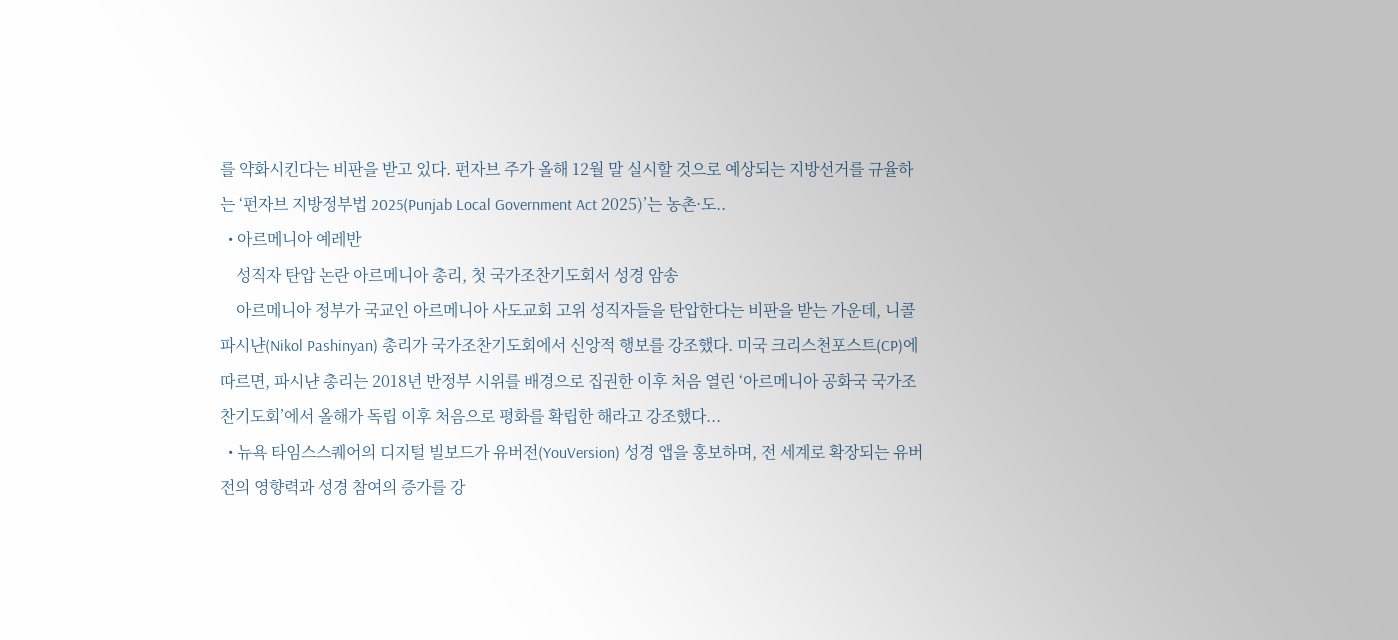를 약화시킨다는 비판을 받고 있다. 펀자브 주가 올해 12월 말 실시할 것으로 예상되는 지방선거를 규율하는 ‘펀자브 지방정부법 2025(Punjab Local Government Act 2025)’는 농촌·도..
  • 아르메니아 예레반
    성직자 탄압 논란 아르메니아 총리, 첫 국가조찬기도회서 성경 암송
    아르메니아 정부가 국교인 아르메니아 사도교회 고위 성직자들을 탄압한다는 비판을 받는 가운데, 니콜 파시냔(Nikol Pashinyan) 총리가 국가조찬기도회에서 신앙적 행보를 강조했다. 미국 크리스천포스트(CP)에 따르면, 파시냔 총리는 2018년 반정부 시위를 배경으로 집권한 이후 처음 열린 ‘아르메니아 공화국 국가조찬기도회’에서 올해가 독립 이후 처음으로 평화를 확립한 해라고 강조했다...
  • 뉴욕 타임스스퀘어의 디지털 빌보드가 유버전(YouVersion) 성경 앱을 홍보하며, 전 세계로 확장되는 유버전의 영향력과 성경 참여의 증가를 강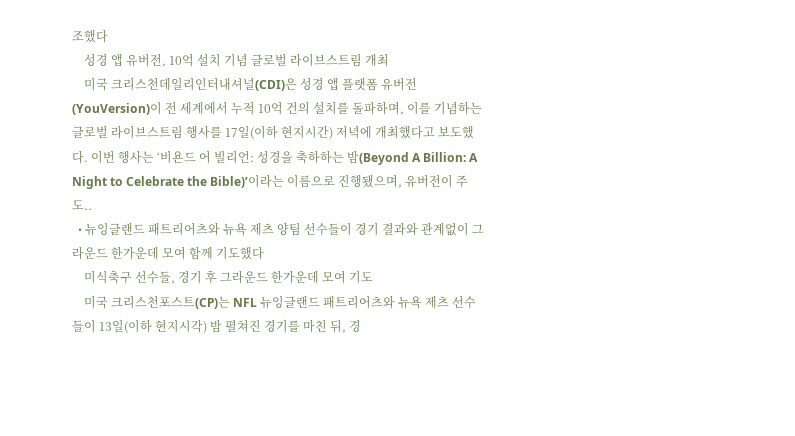조했다
    성경 앱 유버전, 10억 설치 기념 글로벌 라이브스트림 개최
    미국 크리스천데일리인터내셔널(CDI)은 성경 앱 플랫폼 유버전(YouVersion)이 전 세계에서 누적 10억 건의 설치를 돌파하며, 이를 기념하는 글로벌 라이브스트림 행사를 17일(이하 현지시간) 저녁에 개최했다고 보도했다. 이번 행사는 ‘비욘드 어 빌리언: 성경을 축하하는 밤(Beyond A Billion: A Night to Celebrate the Bible)’이라는 이름으로 진행됐으며, 유버전이 주도..
  • 뉴잉글랜드 패트리어츠와 뉴욕 제츠 양팀 선수들이 경기 결과와 관계없이 그라운드 한가운데 모여 함께 기도했다
    미식축구 선수들, 경기 후 그라운드 한가운데 모여 기도
    미국 크리스천포스트(CP)는 NFL 뉴잉글랜드 패트리어츠와 뉴욕 제츠 선수들이 13일(이하 현지시각) 밤 펼쳐진 경기를 마친 뒤, 경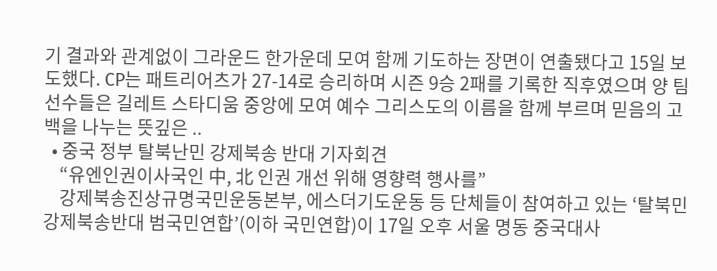기 결과와 관계없이 그라운드 한가운데 모여 함께 기도하는 장면이 연출됐다고 15일 보도했다. CP는 패트리어츠가 27-14로 승리하며 시즌 9승 2패를 기록한 직후였으며 양 팀 선수들은 길레트 스타디움 중앙에 모여 예수 그리스도의 이름을 함께 부르며 믿음의 고백을 나누는 뜻깊은 ..
  • 중국 정부 탈북난민 강제북송 반대 기자회견
    “유엔인권이사국인 中, 北 인권 개선 위해 영향력 행사를”
    강제북송진상규명국민운동본부, 에스더기도운동 등 단체들이 참여하고 있는 ‘탈북민 강제북송반대 범국민연합’(이하 국민연합)이 17일 오후 서울 명동 중국대사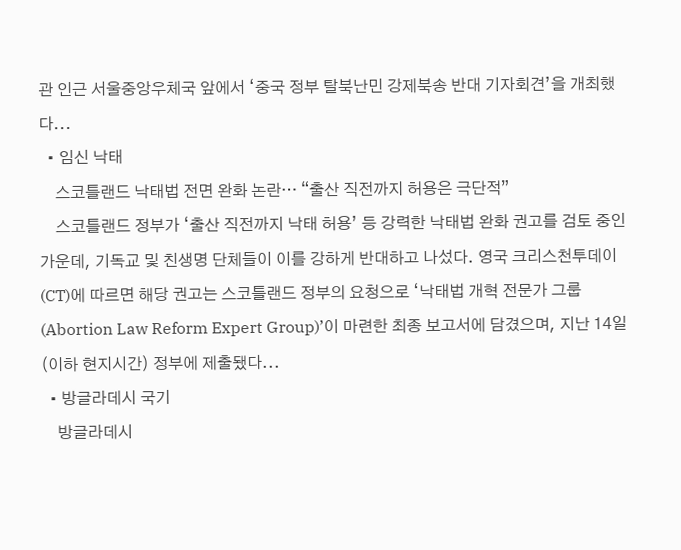관 인근 서울중앙우체국 앞에서 ‘중국 정부 탈북난민 강제북송 반대 기자회견’을 개최했다...
  • 임신 낙태
    스코틀랜드 낙태법 전면 완화 논란… “출산 직전까지 허용은 극단적”
    스코틀랜드 정부가 ‘출산 직전까지 낙태 허용’ 등 강력한 낙태법 완화 권고를 검토 중인 가운데, 기독교 및 친생명 단체들이 이를 강하게 반대하고 나섰다. 영국 크리스천투데이(CT)에 따르면 해당 권고는 스코틀랜드 정부의 요청으로 ‘낙태법 개혁 전문가 그룹(Abortion Law Reform Expert Group)’이 마련한 최종 보고서에 담겼으며, 지난 14일(이하 현지시간) 정부에 제출됐다...
  • 방글라데시 국기
    방글라데시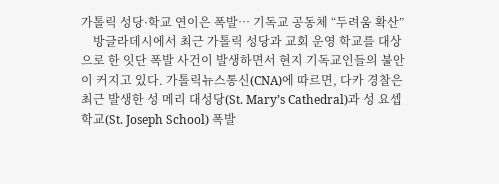가톨릭 성당·학교 연이은 폭발… 기독교 공동체 “두려움 확산”
    방글라데시에서 최근 가톨릭 성당과 교회 운영 학교를 대상으로 한 잇단 폭발 사건이 발생하면서 현지 기독교인들의 불안이 커지고 있다. 가톨릭뉴스통신(CNA)에 따르면, 다카 경찰은 최근 발생한 성 메리 대성당(St. Mary’s Cathedral)과 성 요셉 학교(St. Joseph School) 폭발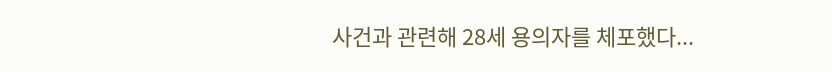사건과 관련해 28세 용의자를 체포했다...